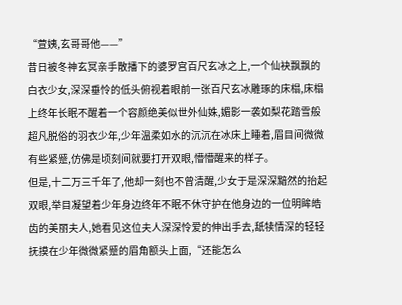“萱姨,玄哥哥他——”
昔日被冬神玄冥亲手散播下的婆罗宫百尺玄冰之上,一个仙袂飘飘的白衣少女,深深垂怜的低头俯视着眼前一张百尺玄冰雕琢的床榻,床榻上终年长眠不醒着一个容颜绝美似世外仙姝,媚影一袭如梨花踏雪般超凡脱俗的羽衣少年,少年温柔如水的沉沉在冰床上睡着,眉目间微微有些紧蹙,仿佛是顷刻间就要打开双眼,懵懵醒来的样子。
但是,十二万三千年了,他却一刻也不曾清醒,少女于是深深黯然的抬起双眼,举目凝望着少年身边终年不眠不休守护在他身边的一位明眸皓齿的美丽夫人,她看见这位夫人深深怜爱的伸出手去,舐犊情深的轻轻抚摸在少年微微紧蹙的眉角额头上面,“还能怎么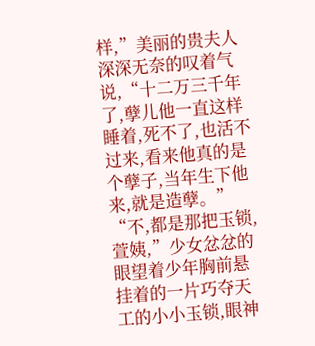样,”美丽的贵夫人深深无奈的叹着气说,“十二万三千年了,孽儿他一直这样睡着,死不了,也活不过来,看来他真的是个孽子,当年生下他来,就是造孽。”
“不,都是那把玉锁,萱姨,”少女忿忿的眼望着少年胸前悬挂着的一片巧夺天工的小小玉锁,眼神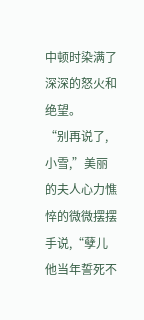中顿时染满了深深的怒火和绝望。
“别再说了,小雪,”美丽的夫人心力憔悴的微微摆摆手说,“孽儿他当年誓死不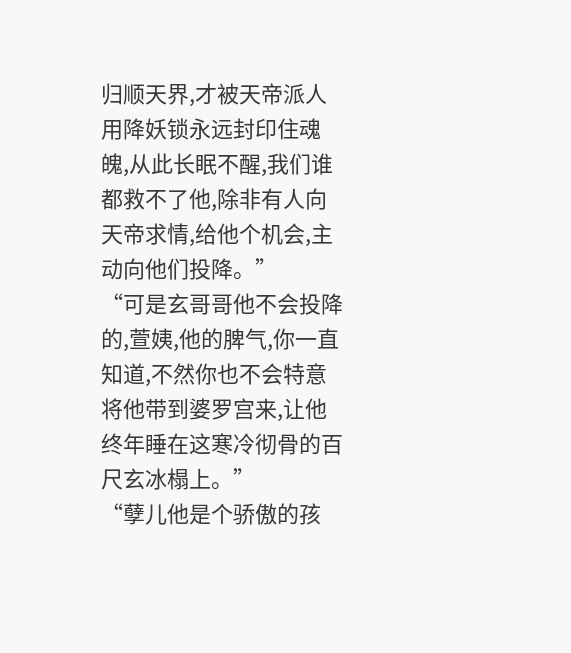归顺天界,才被天帝派人用降妖锁永远封印住魂魄,从此长眠不醒,我们谁都救不了他,除非有人向天帝求情,给他个机会,主动向他们投降。”
“可是玄哥哥他不会投降的,萱姨,他的脾气,你一直知道,不然你也不会特意将他带到婆罗宫来,让他终年睡在这寒冷彻骨的百尺玄冰榻上。”
“孽儿他是个骄傲的孩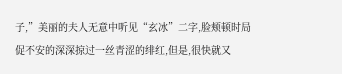子,”美丽的夫人无意中听见“玄冰”二字,脸颊顿时局促不安的深深掠过一丝青涩的绯红,但是,很快就又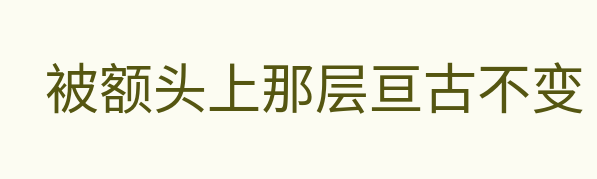被额头上那层亘古不变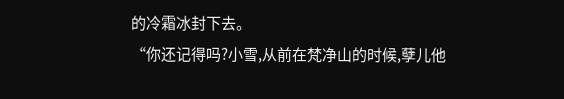的冷霜冰封下去。
“你还记得吗?小雪,从前在梵净山的时候,孽儿他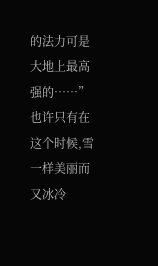的法力可是大地上最高强的……”
也许只有在这个时候,雪一样美丽而又冰冷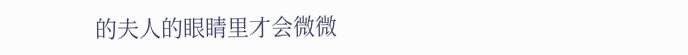的夫人的眼睛里才会微微